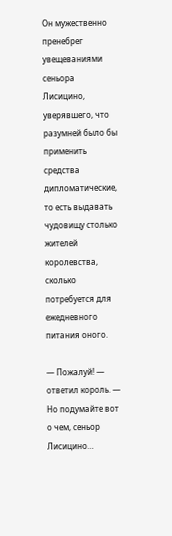Он мужественно пренебрег увещеваниями сеньора Лисицино, уверявшего, что разумней было бы применить средства дипломатические, то есть выдавать чудовищу столько жителей королевства, сколько потребуется для ежедневного питания оного.

— Пожалуй! — ответил король. — Но подумайте вот о чем, сеньор Лисицино…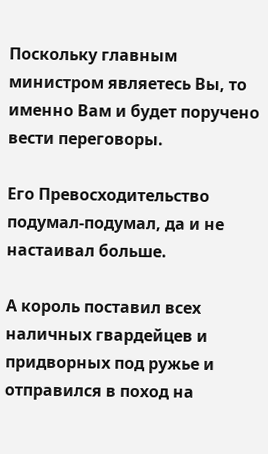Поскольку главным министром являетесь Вы, то именно Вам и будет поручено вести переговоры.

Его Превосходительство подумал-подумал, да и не настаивал больше.

А король поставил всех наличных гвардейцев и придворных под ружье и отправился в поход на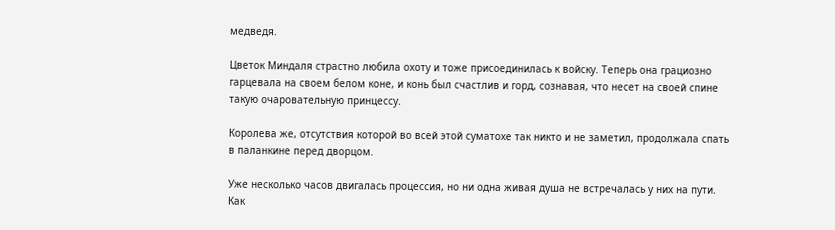медведя.

Цветок Миндаля страстно любила охоту и тоже присоединилась к войску. Теперь она грациозно гарцевала на своем белом коне, и конь был счастлив и горд, сознавая, что несет на своей спине такую очаровательную принцессу.

Королева же, отсутствия которой во всей этой суматохе так никто и не заметил, продолжала спать в паланкине перед дворцом.

Уже несколько часов двигалась процессия, но ни одна живая душа не встречалась у них на пути. Как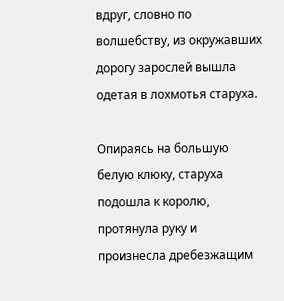вдруг, словно по волшебству, из окружавших дорогу зарослей вышла одетая в лохмотья старуха.

Опираясь на большую белую клюку, старуха подошла к королю, протянула руку и произнесла дребезжащим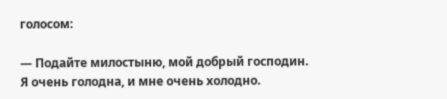голосом:

— Подайте милостыню, мой добрый господин. Я очень голодна, и мне очень холодно.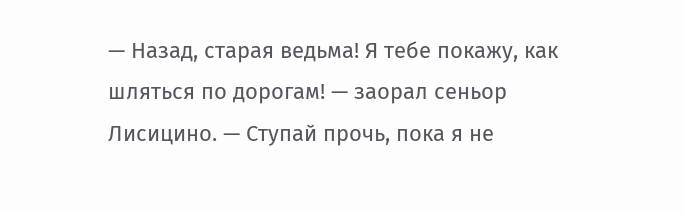— Назад, старая ведьма! Я тебе покажу, как шляться по дорогам! — заорал сеньор Лисицино. — Ступай прочь, пока я не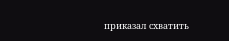приказал схватить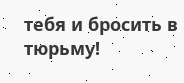тебя и бросить в тюрьму!